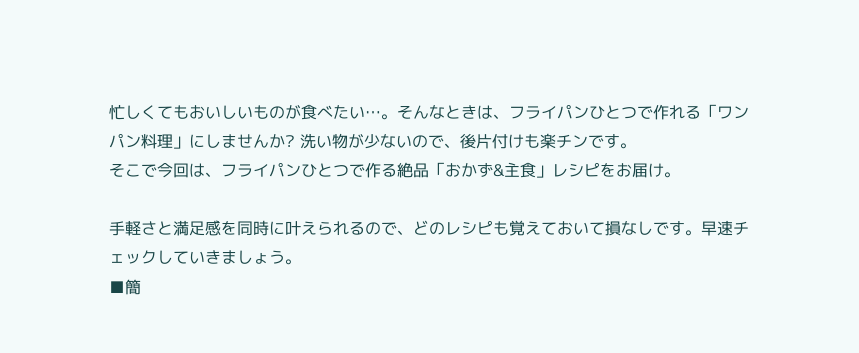忙しくてもおいしいものが食べたい…。そんなときは、フライパンひとつで作れる「ワンパン料理」にしませんか? 洗い物が少ないので、後片付けも楽チンです。
そこで今回は、フライパンひとつで作る絶品「おかず&主食」レシピをお届け。

手軽さと満足感を同時に叶えられるので、どのレシピも覚えておいて損なしです。早速チェックしていきましょう。
■簡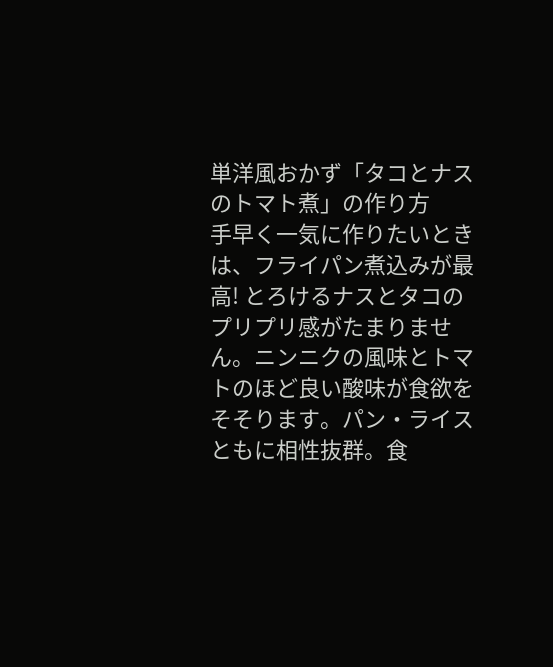単洋風おかず「タコとナスのトマト煮」の作り方
手早く一気に作りたいときは、フライパン煮込みが最高! とろけるナスとタコのプリプリ感がたまりません。ニンニクの風味とトマトのほど良い酸味が食欲をそそります。パン・ライスともに相性抜群。食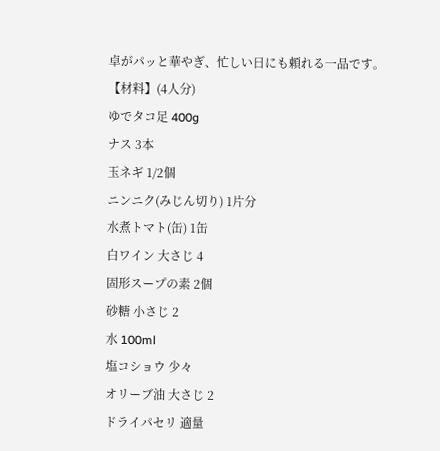卓がパッと華やぎ、忙しい日にも頼れる一品です。
【材料】(4人分)
ゆでタコ足 400g
ナス 3本
玉ネギ 1/2個
ニンニク(みじん切り) 1片分
水煮トマト(缶) 1缶
白ワイン 大さじ 4
固形スープの素 2個
砂糖 小さじ 2
水 100ml
塩コショウ 少々
オリーブ油 大さじ 2
ドライパセリ 適量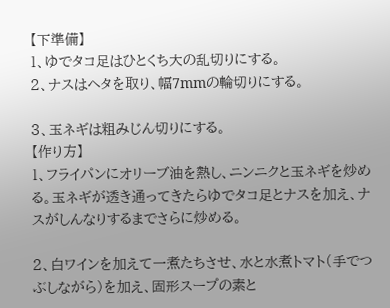【下準備】
1、ゆでタコ足はひとくち大の乱切りにする。
2、ナスはヘタを取り、幅7mmの輪切りにする。

3、玉ネギは粗みじん切りにする。
【作り方】
1、フライパンにオリーブ油を熱し、ニンニクと玉ネギを炒める。玉ネギが透き通ってきたらゆでタコ足とナスを加え、ナスがしんなりするまでさらに炒める。

2、白ワインを加えて一煮たちさせ、水と水煮トマト(手でつぶしながら)を加え、固形スープの素と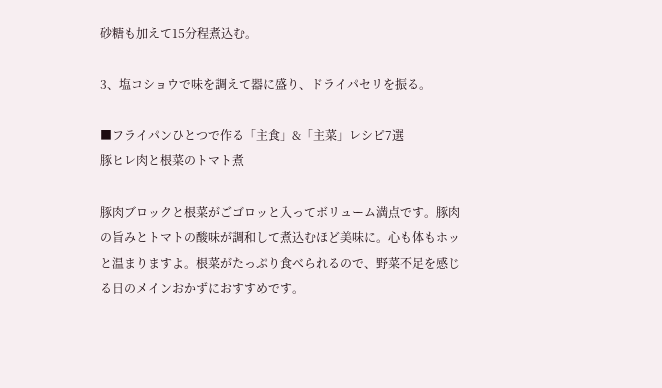砂糖も加えて15分程煮込む。

3、塩コショウで味を調えて器に盛り、ドライパセリを振る。

■フライパンひとつで作る「主食」&「主菜」レシピ7選
豚ヒレ肉と根菜のトマト煮

豚肉ブロックと根菜がごゴロッと入ってボリューム満点です。豚肉の旨みとトマトの酸味が調和して煮込むほど美味に。心も体もホッと温まりますよ。根菜がたっぷり食べられるので、野菜不足を感じる日のメインおかずにおすすめです。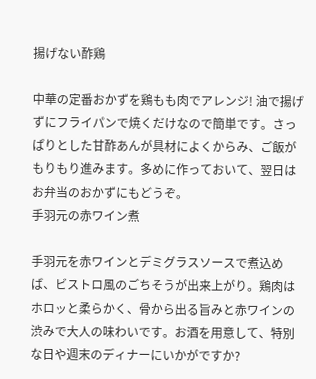揚げない酢鶏

中華の定番おかずを鶏もも肉でアレンジ! 油で揚げずにフライパンで焼くだけなので簡単です。さっぱりとした甘酢あんが具材によくからみ、ご飯がもりもり進みます。多めに作っておいて、翌日はお弁当のおかずにもどうぞ。
手羽元の赤ワイン煮

手羽元を赤ワインとデミグラスソースで煮込めば、ビストロ風のごちそうが出来上がり。鶏肉はホロッと柔らかく、骨から出る旨みと赤ワインの渋みで大人の味わいです。お酒を用意して、特別な日や週末のディナーにいかがですか?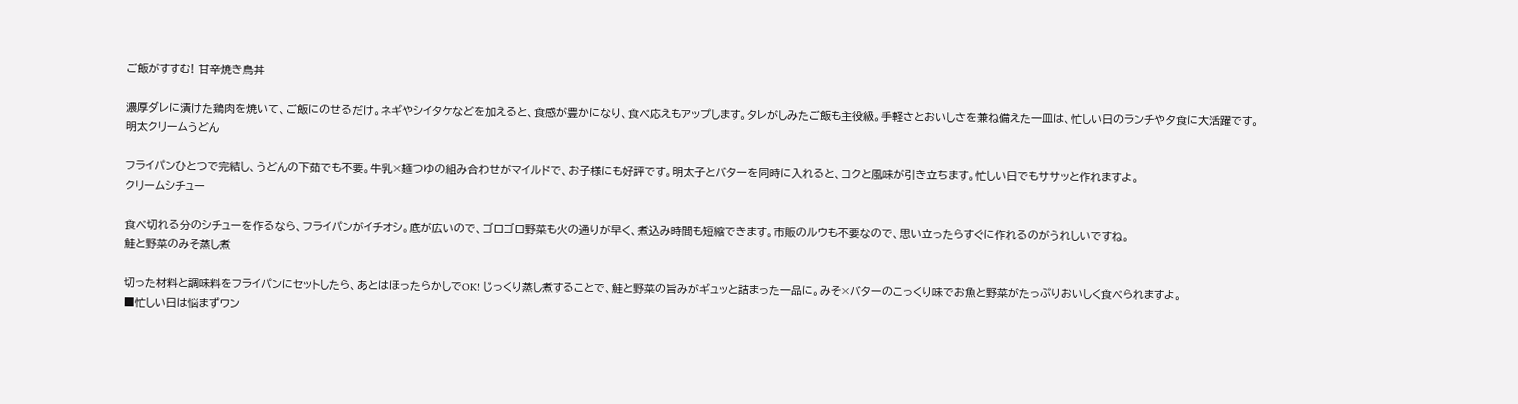ご飯がすすむ! 甘辛焼き鳥丼

濃厚ダレに漬けた鶏肉を焼いて、ご飯にのせるだけ。ネギやシイタケなどを加えると、食感が豊かになり、食べ応えもアップします。タレがしみたご飯も主役級。手軽さとおいしさを兼ね備えた一皿は、忙しい日のランチや夕食に大活躍です。
明太クリームうどん

フライパンひとつで完結し、うどんの下茹でも不要。牛乳×麺つゆの組み合わせがマイルドで、お子様にも好評です。明太子とバターを同時に入れると、コクと風味が引き立ちます。忙しい日でもササッと作れますよ。
クリームシチュー

食べ切れる分のシチューを作るなら、フライパンがイチオシ。底が広いので、ゴロゴロ野菜も火の通りが早く、煮込み時間も短縮できます。市販のルウも不要なので、思い立ったらすぐに作れるのがうれしいですね。
鮭と野菜のみそ蒸し煮

切った材料と調味料をフライパンにセットしたら、あとはほったらかしでOK! じっくり蒸し煮することで、鮭と野菜の旨みがギュッと詰まった一品に。みそ×バターのこっくり味でお魚と野菜がたっぷりおいしく食べられますよ。
■忙しい日は悩まずワン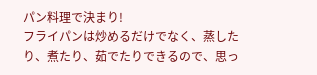パン料理で決まり!
フライパンは炒めるだけでなく、蒸したり、煮たり、茹でたりできるので、思っ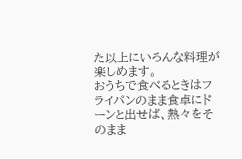た以上にいろんな料理が楽しめます。
おうちで食べるときはフライパンのまま食卓にドーンと出せば、熱々をそのまま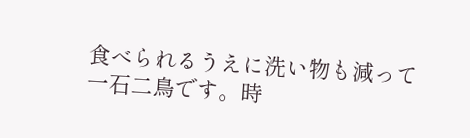食べられるうえに洗い物も減って一石二鳥です。時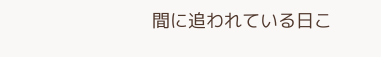間に追われている日こ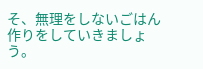そ、無理をしないごはん作りをしていきましょう。